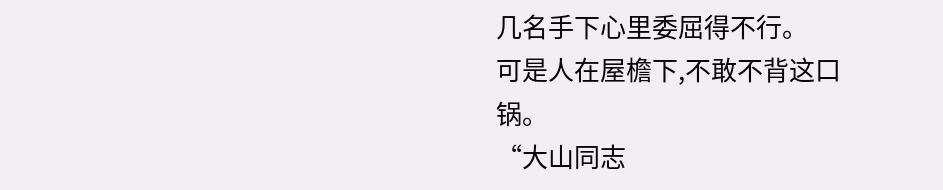几名手下心里委屈得不行。
可是人在屋檐下,不敢不背这口锅。
“大山同志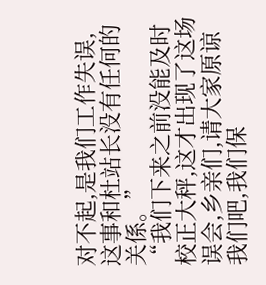对不起,是我们工作失误,这事和杜站长没有任何的关係。”
“我们下来之前没能及时校正大秤,这才出现了这场误会,乡亲们,请大家原谅我们吧,我们保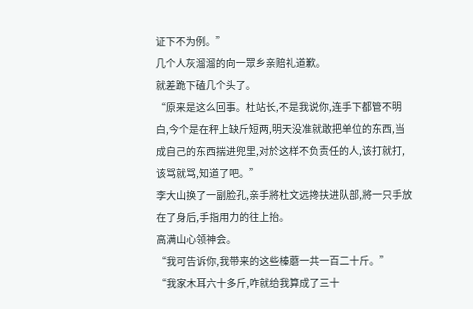证下不为例。”
几个人灰溜溜的向一眾乡亲赔礼道歉。
就差跪下磕几个头了。
“原来是这么回事。杜站长,不是我说你,连手下都管不明白,今个是在秤上缺斤短两,明天没准就敢把单位的东西,当成自己的东西揣进兜里,对於这样不负责任的人,该打就打,该骂就骂,知道了吧。”
李大山换了一副脸孔,亲手將杜文远搀扶进队部,將一只手放在了身后,手指用力的往上抬。
高满山心领神会。
“我可告诉你,我带来的这些榛蘑一共一百二十斤。”
“我家木耳六十多斤,咋就给我算成了三十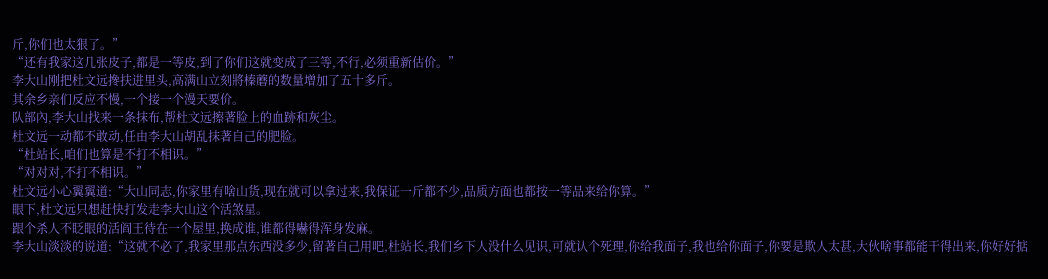斤,你们也太狠了。”
“还有我家这几张皮子,都是一等皮,到了你们这就变成了三等,不行,必须重新估价。”
李大山刚把杜文远搀扶进里头,高满山立刻將榛蘑的数量增加了五十多斤。
其余乡亲们反应不慢,一个接一个漫天要价。
队部內,李大山找来一条抹布,帮杜文远擦著脸上的血跡和灰尘。
杜文远一动都不敢动,任由李大山胡乱抹著自己的肥脸。
“杜站长,咱们也算是不打不相识。”
“对对对,不打不相识。”
杜文远小心翼翼道:“大山同志,你家里有啥山货,现在就可以拿过来,我保证一斤都不少,品质方面也都按一等品来给你算。”
眼下,杜文远只想赶快打发走李大山这个活煞星。
跟个杀人不眨眼的活阎王待在一个屋里,换成谁,谁都得嚇得浑身发麻。
李大山淡淡的说道:“这就不必了,我家里那点东西没多少,留著自己用吧,杜站长,我们乡下人没什么见识,可就认个死理,你给我面子,我也给你面子,你要是欺人太甚,大伙啥事都能干得出来,你好好掂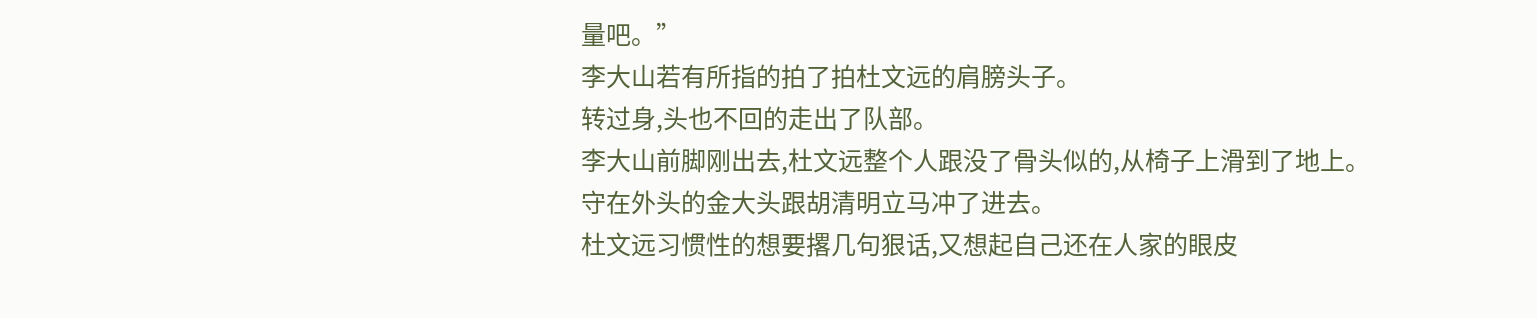量吧。”
李大山若有所指的拍了拍杜文远的肩膀头子。
转过身,头也不回的走出了队部。
李大山前脚刚出去,杜文远整个人跟没了骨头似的,从椅子上滑到了地上。
守在外头的金大头跟胡清明立马冲了进去。
杜文远习惯性的想要撂几句狠话,又想起自己还在人家的眼皮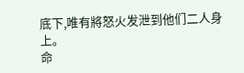底下,唯有將怒火发泄到他们二人身上。
命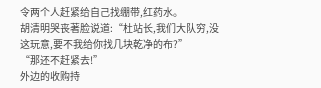令两个人赶紧给自己找绷带,红药水。
胡清明哭丧著脸说道:“杜站长,我们大队穷,没这玩意,要不我给你找几块乾净的布?”
“那还不赶紧去!”
外边的收购持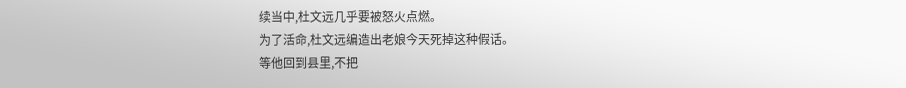续当中,杜文远几乎要被怒火点燃。
为了活命,杜文远编造出老娘今天死掉这种假话。
等他回到县里,不把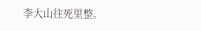李大山往死里整。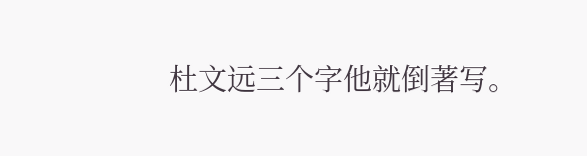杜文远三个字他就倒著写。